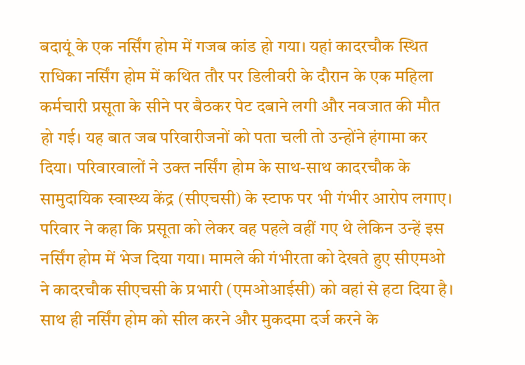बदायूं के एक नर्सिंग होम में गजब कांड हो गया। यहां कादरचौक स्थित राधिका नर्सिंग होम में कथित तौर पर डिलीवरी के दौरान के एक महिला कर्मचारी प्रसूता के सीने पर बैठकर पेट दबाने लगी और नवजात की मौत हो गई। यह बात जब परिवारीजनों को पता चली तो उन्होंने हंगामा कर दिया। परिवारवालों ने उक्त नर्सिंग होम के साथ-साथ कादरचौक के सामुदायिक स्वास्थ्य केंद्र (सीएचसी) के स्टाफ पर भी गंभीर आरोप लगाए। परिवार ने कहा कि प्रसूता को लेकर वह पहले वहीं गए थे लेकिन उन्हें इस नर्सिंग होम में भेज दिया गया। मामले की गंभीरता को देखते हुए सीएमओ ने कादरचौक सीएचसी के प्रभारी (एमओआईसी) को वहां से हटा दिया है। साथ ही नर्सिंग होम को सील करने और मुकदमा दर्ज करने के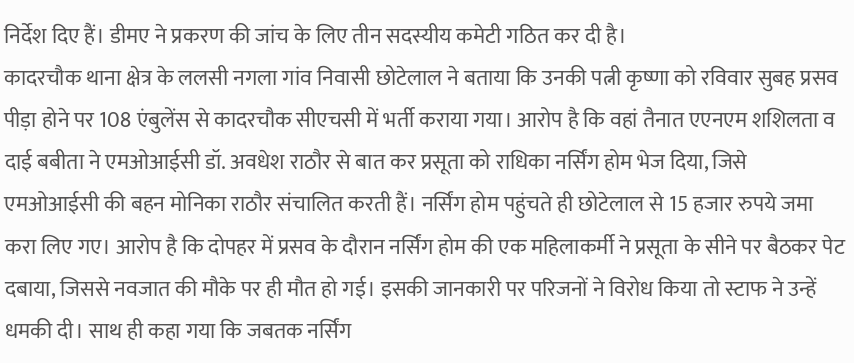निर्देश दिए हैं। डीमए ने प्रकरण की जांच के लिए तीन सदस्यीय कमेटी गठित कर दी है।
कादरचौक थाना क्षेत्र के ललसी नगला गांव निवासी छोटेलाल ने बताया कि उनकी पत्नी कृष्णा को रविवार सुबह प्रसव पीड़ा होने पर 108 एंबुलेंस से कादरचौक सीएचसी में भर्ती कराया गया। आरोप है कि वहां तैनात एएनएम शशिलता व दाई बबीता ने एमओआईसी डॉ. अवधेश राठौर से बात कर प्रसूता को राधिका नर्सिंग होम भेज दिया, जिसे एमओआईसी की बहन मोनिका राठौर संचालित करती हैं। नर्सिंग होम पहुंचते ही छोटेलाल से 15 हजार रुपये जमा करा लिए गए। आरोप है कि दोपहर में प्रसव के दौरान नर्सिंग होम की एक महिलाकर्मी ने प्रसूता के सीने पर बैठकर पेट दबाया, जिससे नवजात की मौके पर ही मौत हो गई। इसकी जानकारी पर परिजनों ने विरोध किया तो स्टाफ ने उन्हें धमकी दी। साथ ही कहा गया कि जबतक नर्सिंग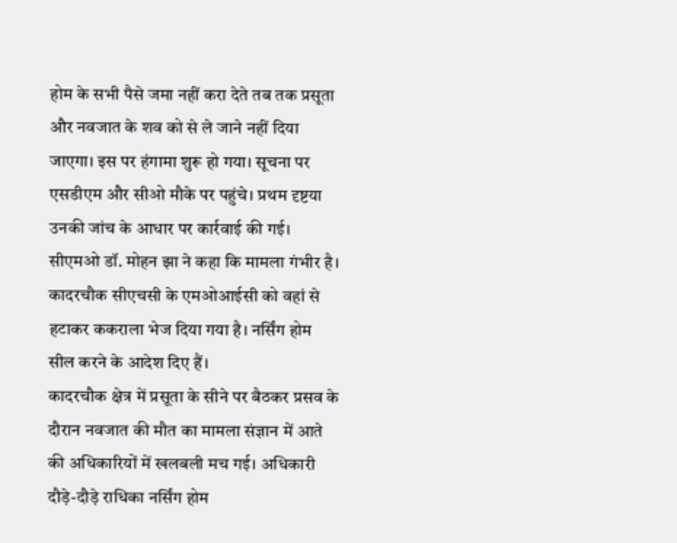होम के सभी पैसे जमा नहीं करा देते तब तक प्रसूता और नवजात के शव को से ले जाने नहीं दिया जाएगा। इस पर हंगामा शुरू हो गया। सूचना पर एसडीएम और सीओ मौके पर पहुंचे। प्रथम दृष्टया उनकी जांच के आधार पर कार्रवाई की गई। सीएमओ डॉ. मोहन झा ने कहा कि मामला गंभीर है। कादरचौक सीएचसी के एमओआईसी को वहां से हटाकर ककराला भेज दिया गया है। नर्सिंग होम सील करने के आदेश दिए हैं।
कादरचौक क्षेत्र में प्रसूता के सीने पर बैठकर प्रसव के दौरान नवजात की मौत का मामला संज्ञान में आते की अधिकारियों में खलबली मच गई। अधिकारी दौड़े-दौड़े राधिका नर्सिंग होम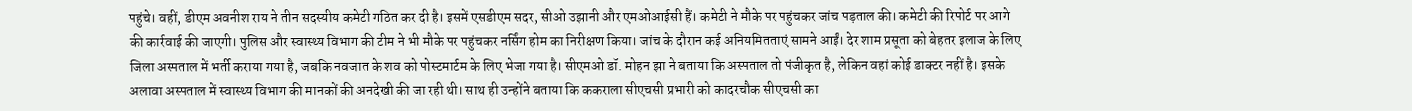पहुंचे। वहीं, डीएम अवनीश राय ने तीन सदस्यीय कमेटी गठित कर दी है। इसमें एसडीएम सदर, सीओ उझानी और एमओआईसी हैं। कमेटी ने मौके पर पहुंचकर जांच पड़ताल की। कमेटी की रिपोर्ट पर आगे की कार्रवाई की जाएगी। पुलिस और स्वास्थ्य विभाग की टीम ने भी मौके पर पहुंचकर नर्सिंग होम का निरीक्षण किया। जांच के दौरान कई अनियमितताएं सामने आईं। देर शाम प्रसूता को बेहतर इलाज के लिए जिला अस्पताल में भर्ती कराया गया है, जबकि नवजात के शव को पोस्टमार्टम के लिए भेजा गया है। सीएमओ डॉ. मोहन झा ने बताया कि अस्पताल तो पंजीकृत है, लेकिन वहां कोई डाक्टर नहीं है। इसके अलावा अस्पताल में स्वास्थ्य विभाग की मानकों की अनदेखी की जा रही थी। साथ ही उन्होंने बताया कि ककराला सीएचसी प्रभारी को कादरचौक सीएचसी का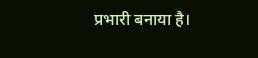प्रभारी बनाया है।